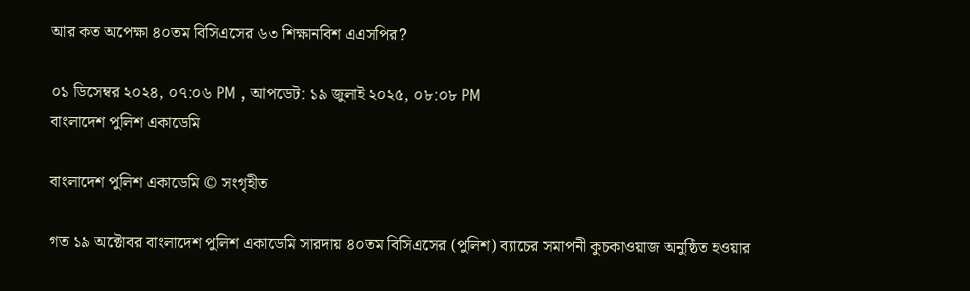আর কত অপেক্ষা ৪০তম বিসিএসের ৬৩ শিক্ষানবিশ এএসপির?

০১ ডিসেম্বর ২০২৪, ০৭:০৬ PM , আপডেট: ১৯ জুলাই ২০২৫, ০৮:০৮ PM
বাংলাদেশ পুলিশ একাডেমি

বাংলাদেশ পুলিশ একাডেমি © সংগৃহীত

গত ১৯ অক্টোবর বাংলাদেশ পুলিশ একাডেমি সারদায় ৪০তম বিসিএসের (পুলিশ) ব্যাচের সমাপনী কুচকাওয়াজ অনুষ্ঠিত হওয়ার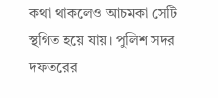কথা থাকলেও আচমকা সেটি স্থগিত হয়ে যায়। পুলিশ সদর দফতরের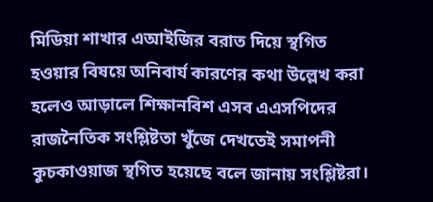মিডিয়া শাখার এআইজির বরাত দিয়ে স্থগিত হওয়ার বিষয়ে অনিবার্য কারণের কথা উল্লেখ করা হলেও আড়ালে শিক্ষানবিশ এসব এএসপিদের রাজনৈতিক সংশ্লিষ্টতা খুঁজে দেখতেই সমাপনী কুচকাওয়াজ স্থগিত হয়েছে বলে জানায় সংশ্লিষ্টরা।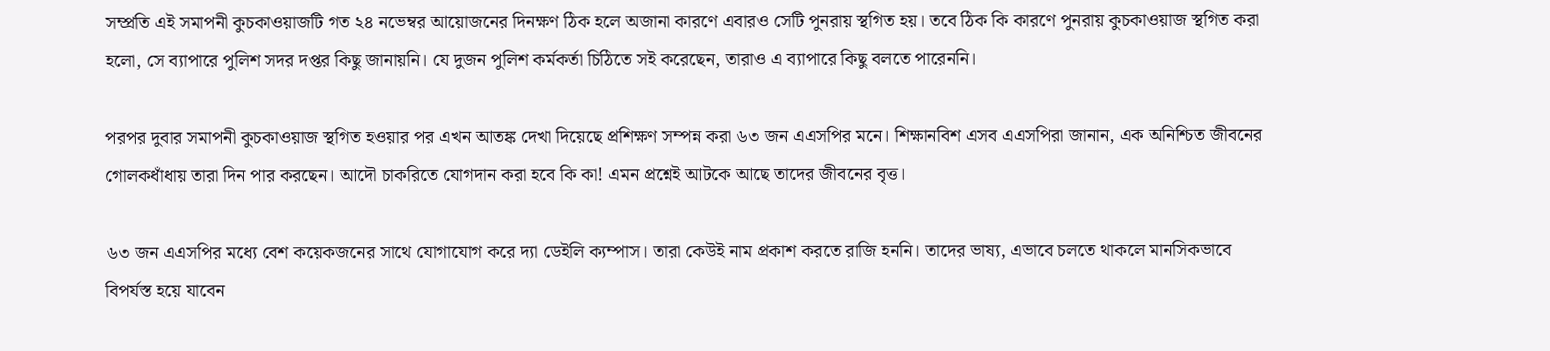সম্প্রতি এই সমাপনী কুচকাওয়াজটি গত ২৪ নভেম্বর আয়োজনের দিনক্ষণ ঠিক হলে অজানা কারণে এবারও সেটি পুনরায় স্থগিত হয়। তবে ঠিক কি কারণে পুনরায় কুচকাওয়াজ স্থগিত করা হলো, সে ব্যাপারে পুলিশ সদর দপ্তর কিছু জানায়নি। যে দুজন পুলিশ কর্মকর্তা চিঠিতে সই করেছেন, তারাও এ ব্যাপারে কিছু বলতে পারেননি।

পরপর দুবার সমাপনী কুচকাওয়াজ স্থগিত হওয়ার পর এখন আতঙ্ক দেখা দিয়েছে প্রশিক্ষণ সম্পন্ন করা ৬৩ জন এএসপির মনে। শিক্ষানবিশ এসব এএসপিরা জানান, এক অনিশ্চিত জীবনের গোলকধাঁধায় তারা দিন পার করছেন। আদৌ চাকরিতে যোগদান করা হবে কি কা! এমন প্রশ্নেই আটকে আছে তাদের জীবনের বৃত্ত।

৬৩ জন এএসপির মধ্যে বেশ কয়েকজনের সাথে যোগাযোগ করে দ্যা ডেইলি ক্যম্পাস। তারা কেউই নাম প্রকাশ করতে রাজি হননি। তাদের ভাষ্য, এভাবে চলতে থাকলে মানসিকভাবে বিপর্যস্ত হয়ে যাবেন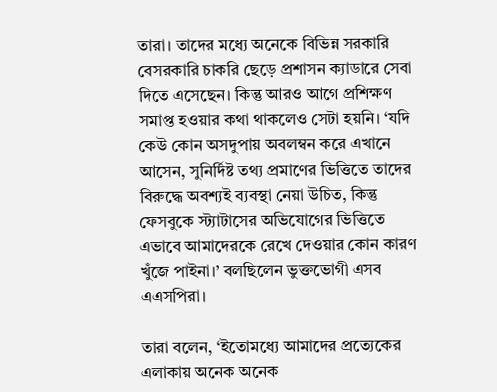তারা। তাদের মধ্যে অনেকে বিভিন্ন সরকারি বেসরকারি চাকরি ছেড়ে প্রশাসন ক্যাডারে সেবা দিতে এসেছেন। কিন্তু আরও আগে প্রশিক্ষণ সমাপ্ত হওয়ার কথা থাকলেও সেটা হয়নি। ‘যদি কেউ কোন অসদুপায় অবলম্বন করে এখানে আসেন, সুনির্দিষ্ট তথ্য প্রমাণের ভিত্তিতে তাদের বিরুদ্ধে অবশ্যই ব্যবস্থা নেয়া উচিত, কিন্তু ফেসবুকে স্ট্যাটাসের অভিযোগের ভিত্তিতে এভাবে আমাদেরকে রেখে দেওয়ার কোন কারণ খুঁজে পাইনা।’ বলছিলেন ভুক্তভোগী এসব এএসপিরা।

তারা বলেন, ‘ইতোমধ্যে আমাদের প্রত্যেকের এলাকায় অনেক অনেক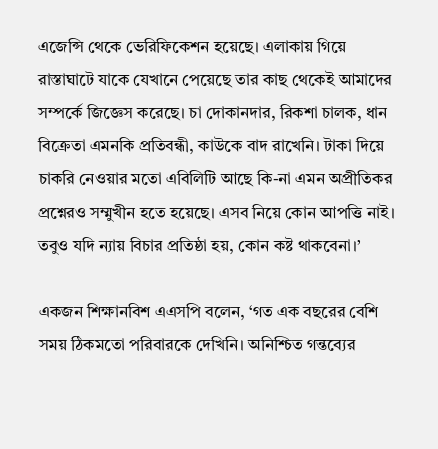এজেন্সি থেকে ভেরিফিকেশন হয়েছে। এলাকায় গিয়ে রাস্তাঘাটে যাকে যেখানে পেয়েছে তার কাছ থেকেই আমাদের সম্পর্কে জিজ্ঞেস করেছে। চা দোকানদার, রিকশা চালক, ধান বিক্রেতা এমনকি প্রতিবন্ধী, কাউকে বাদ রাখেনি। টাকা দিয়ে চাকরি নেওয়ার মতো এবিলিটি আছে কি-না এমন অপ্রীতিকর প্রশ্নেরও সম্মুখীন হতে হয়েছে। এসব নিয়ে কোন আপত্তি নাই। তবুও যদি ন্যায় বিচার প্রতিষ্ঠা হয়, কোন কষ্ট থাকবেনা।’

একজন শিক্ষানবিশ এএসপি বলেন, ‘গত এক বছরের বেশি সময় ঠিকমতো পরিবারকে দেখিনি। অনিশ্চিত গন্তব্যের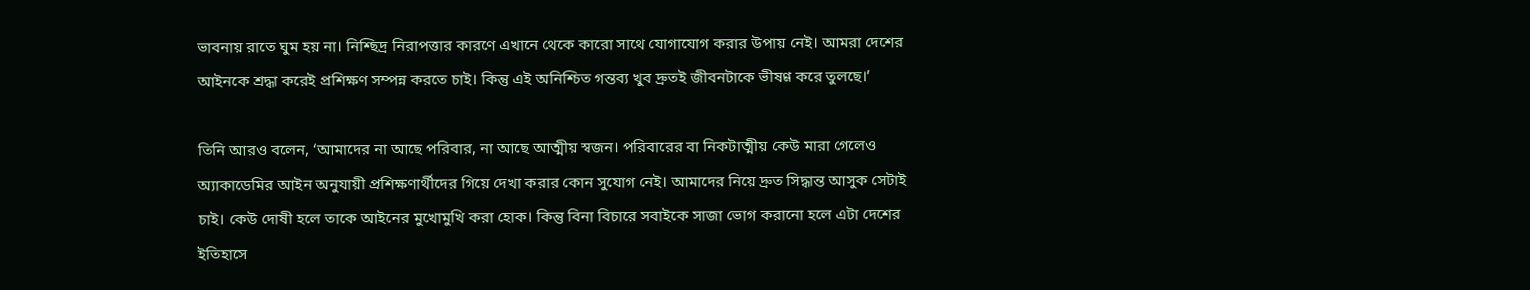ভাবনায় রাতে ঘুম হয় না। নিশ্ছিদ্র নিরাপত্তার কারণে এখানে থেকে কারো সাথে যোগাযোগ করার উপায় নেই। আমরা দেশের আইনকে শ্রদ্ধা করেই প্রশিক্ষণ সম্পন্ন করতে চাই। কিন্তু এই অনিশ্চিত গন্তব্য খুব দ্রুতই জীবনটাকে ভীষণ্ণ করে তুলছে।’

তিনি আরও বলেন, ‘আমাদের না আছে পরিবার, না আছে আত্মীয় স্বজন। পরিবারের বা নিকটাত্মীয় কেউ মারা গেলেও অ্যাকাডেমির আইন অনুযায়ী প্রশিক্ষণার্থীদের গিয়ে দেখা করার কোন সুযোগ নেই। আমাদের নিয়ে দ্রুত সিদ্ধান্ত আসুক সেটাই চাই। কেউ দোষী হলে তাকে আইনের মুখোমুখি করা হোক। কিন্তু বিনা বিচারে সবাইকে সাজা ভোগ করানো হলে এটা দেশের ইতিহাসে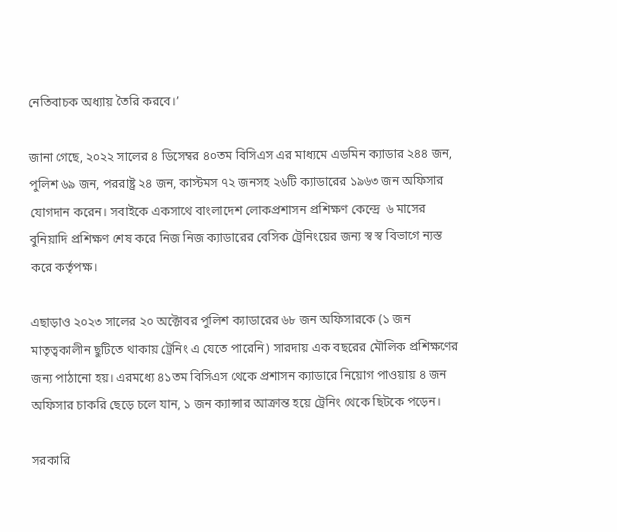নেতিবাচক অধ্যায় তৈরি করবে।’

জানা গেছে, ২০২২ সালের ৪ ডিসেম্বর ৪০তম বিসিএস এর মাধ্যমে এডমিন ক্যাডার ২৪৪ জন, পুলিশ ৬৯ জন, পররাষ্ট্র ২৪ জন, কাস্টমস ৭২ জনসহ ২৬টি ক্যাডারের ১৯৬৩ জন অফিসার যোগদান করেন। সবাইকে একসাথে বাংলাদেশ লোকপ্রশাসন প্রশিক্ষণ কেন্দ্রে  ৬ মাসের বুনিয়াদি প্রশিক্ষণ শেষ করে নিজ নিজ ক্যাডারের বেসিক ট্রেনিংয়ের জন্য স্ব স্ব বিভাগে ন্যস্ত করে কর্তৃপক্ষ।

এছাড়াও ২০২৩ সালের ২০ অক্টোবর পুলিশ ক্যাডারের ৬৮ জন অফিসারকে (১ জন মাতৃত্বকালীন ছুটিতে থাকায় ট্রেনিং এ যেতে পারেনি) সারদায় এক বছরের মৌলিক প্রশিক্ষণের জন্য পাঠানো হয়। এরমধ্যে ৪১তম বিসিএস থেকে প্রশাসন ক্যাডারে নিয়োগ পাওয়ায় ৪ জন অফিসার চাকরি ছেড়ে চলে যান, ১ জন ক্যান্সার আক্রান্ত হয়ে ট্রেনিং থেকে ছিটকে পড়েন।

সরকারি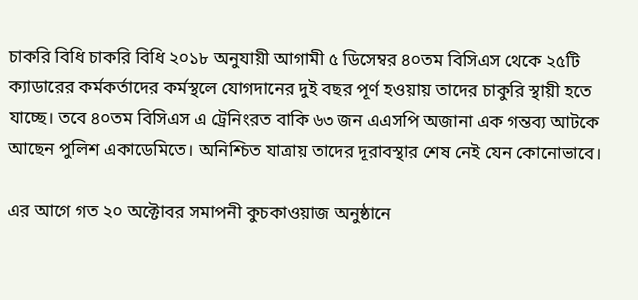চাকরি বিধি চাকরি বিধি ২০১৮ অনুযায়ী আগামী ৫ ডিসেম্বর ৪০তম বিসিএস থেকে ২৫টি ক্যাডারের কর্মকর্তাদের কর্মস্থলে যোগদানের দুই বছর পূর্ণ হওয়ায় তাদের চাকুরি স্থায়ী হতে যাচ্ছে। তবে ৪০তম বিসিএস এ ট্রেনিংরত বাকি ৬৩ জন এএসপি অজানা এক গন্তব্য আটকে আছেন পুলিশ একাডেমিতে। অনিশ্চিত যাত্রায় তাদের দূরাবস্থার শেষ নেই যেন কোনোভাবে।

এর আগে গত ২০ অক্টোবর সমাপনী কুচকাওয়াজ অনুষ্ঠানে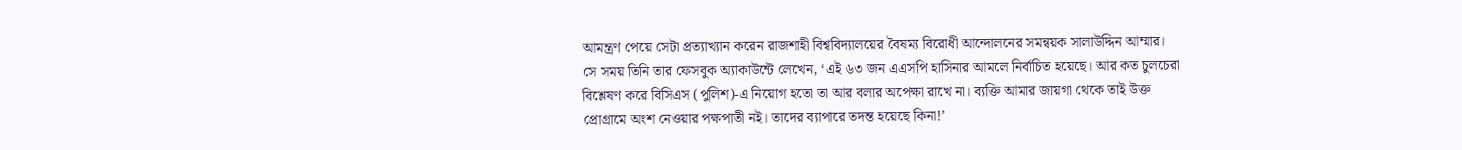আমন্ত্রণ পেয়ে সেটা প্রত্যাখ্যান করেন রাজশাহী বিশ্ববিদ্যালয়ের বৈষম্য বিরোধী আন্দোলনের সমন্বয়ক সালাউদ্দিন আম্মার। সে সময় তিনি তার ফেসবুক অ্যাকাউন্টে লেখেন, ‘এই ৬৩ জন এএসপি হাসিনার আমলে নির্বাচিত হয়েছে। আর কত চুলচেরা বিশ্লেষণ করে বিসিএস (পুলিশ)-এ নিয়োগ হতো তা আর বলার অপেক্ষা রাখে না। ব্যক্তি আমার জায়গা থেকে তাই উক্ত প্রোগ্রামে অংশ নেওয়ার পক্ষপাতী নই। তাদের ব্যাপারে তদন্ত হয়েছে কিনা!’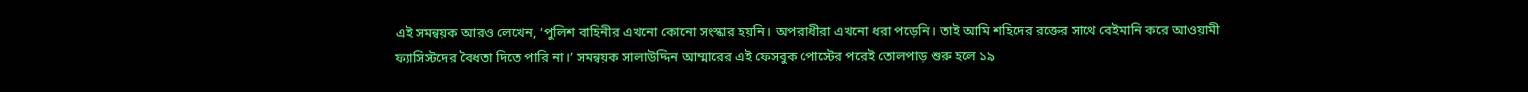এই সমন্বয়ক আরও লেখেন, ‘পুলিশ বাহিনীর এখনো কোনো সংস্কার হয়নি। অপরাধীরা এখনো ধরা পড়েনি। তাই আমি শহিদের রক্তের সাথে বেইমানি করে আওয়ামী ফ্যাসিস্টদের বৈধতা দিতে পারি না।’ সমন্বয়ক সালাউদ্দিন আম্মারের এই ফেসবুক পোস্টের পরেই তোলপাড় শুরু হলে ১৯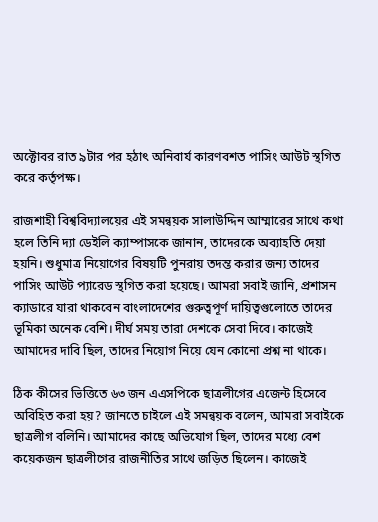অক্টোবর রাত ৯টার পর হঠাৎ অনিবার্য কারণবশত পাসিং আউট স্থগিত করে কর্তৃপক্ষ।

রাজশাহী বিশ্ববিদ্যালয়ের এই সমন্বয়ক সালাউদ্দিন আম্মারের সাথে কথা হলে তিনি দ্যা ডেইলি ক্যাম্পাসকে জানান, তাদেরকে অব্যাহতি দেয়া হয়নি। শুধুমাত্র নিয়োগের বিষয়টি পুনরায় তদন্ত করার জন্য তাদের পাসিং আউট প্যারেড স্থগিত করা হয়েছে। আমরা সবাই জানি, প্রশাসন ক্যাডারে যারা থাকবেন বাংলাদেশের গুরুত্বপূর্ণ দায়িত্বগুলোতে তাদের ভূমিকা অনেক বেশি। দীর্ঘ সময় তারা দেশকে সেবা দিবে। কাজেই আমাদের দাবি ছিল, তাদের নিয়োগ নিয়ে যেন কোনো প্রশ্ন না থাকে।

ঠিক কীসের ভিত্তিতে ৬৩ জন এএসপিকে ছাত্রলীগের এজেন্ট হিসেবে অবিহিত করা হয়? জানতে চাইলে এই সমন্বয়ক বলেন, আমরা সবাইকে ছাত্রলীগ বলিনি। আমাদের কাছে অভিযোগ ছিল, তাদের মধ্যে বেশ কয়েকজন ছাত্রলীগের রাজনীতির সাথে জড়িত ছিলেন। কাজেই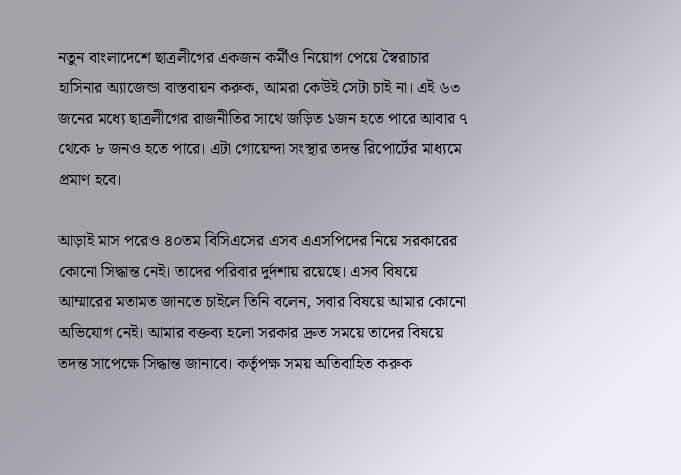নতুন বাংলাদেশে ছাত্রলীগের একজন কর্মীও নিয়োগ পেয়ে স্বৈরাচার হাসিনার অ্যাজেন্ডা বাস্তবায়ন করুক, আমরা কেউই সেটা চাই না। এই ৬৩ জনের মধ্যে ছাত্রলীগের রাজনীতির সাথে জড়িত ১জন হতে পারে আবার ৭ থেকে ৮ জনও হতে পারে। এটা গোয়েন্দা সংস্থার তদন্ত রিপোর্টের মাধ্যমে প্রমাণ হবে।

আড়াই মাস পরেও ৪০তম বিসিএসের এসব এএসপিদের নিয়ে সরকারের কোনো সিদ্ধান্ত নেই। তাদের পরিবার দুর্দশায় রয়েছে। এসব বিষয়ে আম্মারের মতামত জানতে চাইলে তিনি বলেন, সবার বিষয়ে আমার কোনো অভিযোগ নেই। আমার বক্তব্য হলো সরকার দ্রুত সময়ে তাদের বিষয়ে তদন্ত সাপেক্ষে সিদ্ধান্ত জানাবে। কর্তৃপক্ষ সময় অতিবাহিত করুক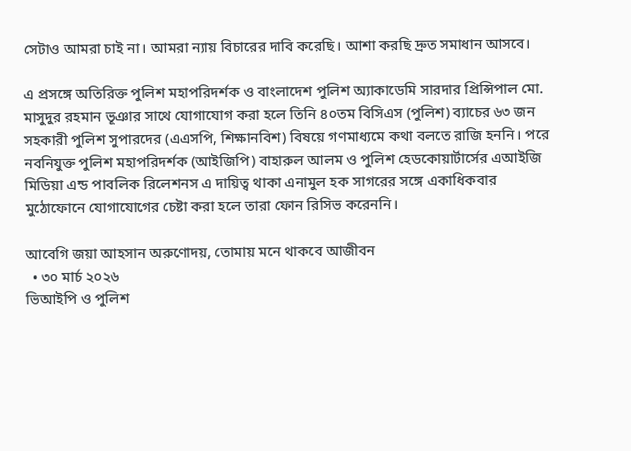সেটাও আমরা চাই না। আমরা ন্যায় বিচারের দাবি করেছি। আশা করছি দ্রুত সমাধান আসবে।

এ প্রসঙ্গে অতিরিক্ত পুলিশ মহাপরিদর্শক ও বাংলাদেশ পুলিশ অ্যাকাডেমি সারদার প্রিন্সিপাল মো. মাসুদুর রহমান ভূঞার সাথে যোগাযোগ করা হলে তিনি ৪০তম বিসিএস (পুলিশ) ব্যাচের ৬৩ জন সহকারী পুলিশ সুপারদের (এএসপি, শিক্ষানবিশ) বিষয়ে গণমাধ্যমে কথা বলতে রাজি হননি। পরে নবনিযুক্ত পুলিশ মহাপরিদর্শক (আইজিপি) বাহারুল আলম ও পুলিশ হেডকোয়ার্টার্সের এআইজি মিডিয়া এন্ড পাবলিক রিলেশনস এ দায়িত্ব থাকা এনামুল হক সাগরের সঙ্গে একাধিকবার মুঠোফোনে যোগাযোগের চেষ্টা করা হলে তারা ফোন রিসিভ করেননি।

আবেগি জয়া আহসান অরুণোদয়, তোমায় মনে থাকবে আজীবন
  • ৩০ মার্চ ২০২৬
ভিআইপি ও পুলিশ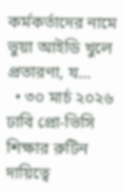কর্মকর্তাদের নামে ভুয়া আইডি খুলে প্রতারণা, য…
  • ৩০ মার্চ ২০২৬
ঢাবি প্রো-ভিসি শিক্ষার রুটিন দায়িত্বে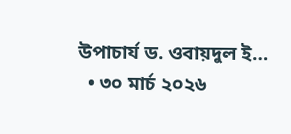উপাচার্য ড. ওবায়দুল ই…
  • ৩০ মার্চ ২০২৬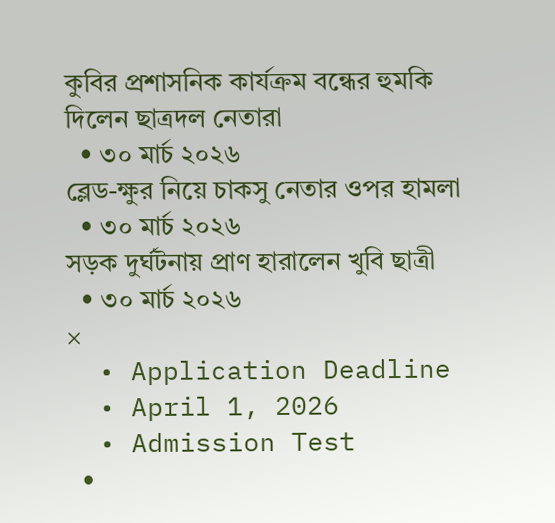কুবির প্রশাসনিক কার্যক্রম বন্ধের হুমকি দিলেন ছাত্রদল নেতারা
  • ৩০ মার্চ ২০২৬
ব্লেড-ক্ষুর নিয়ে চাকসু নেতার ওপর হামলা
  • ৩০ মার্চ ২০২৬
সড়ক দুর্ঘটনায় প্রাণ হারালেন খুবি ছাত্রী
  • ৩০ মার্চ ২০২৬
×
  • Application Deadline
  • April 1, 2026
  • Admission Test
  •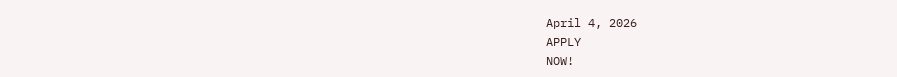April 4, 2026
APPLY
NOW!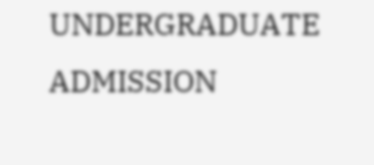UNDERGRADUATE ADMISSION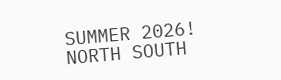SUMMER 2026!
NORTH SOUTH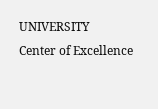UNIVERSITY
Center of Excellence